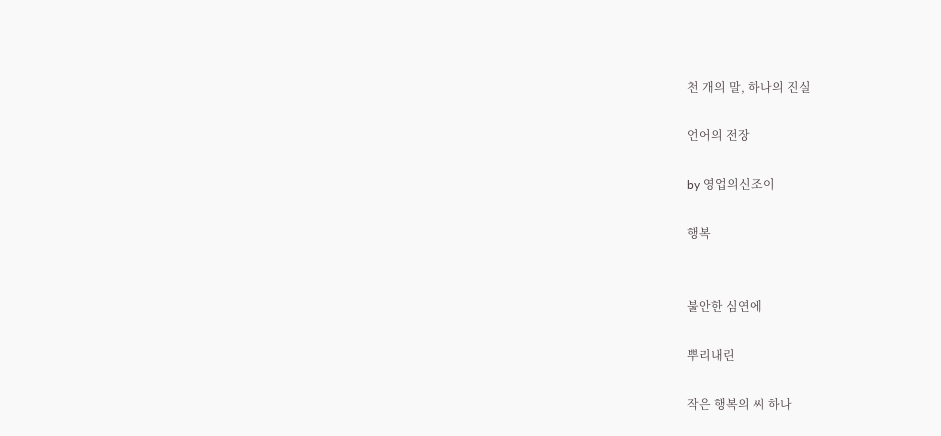천 개의 말, 하나의 진실

언어의 전장

by 영업의신조이

행복


불안한 심연에

뿌리내린

작은 행복의 씨 하나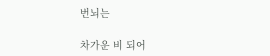번뇌는

차가운 비 되어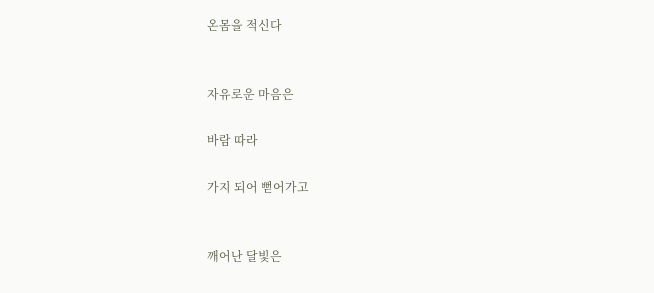온몸을 적신다


자유로운 마음은

바람 따라

가지 되어 뻗어가고


깨어난 달빛은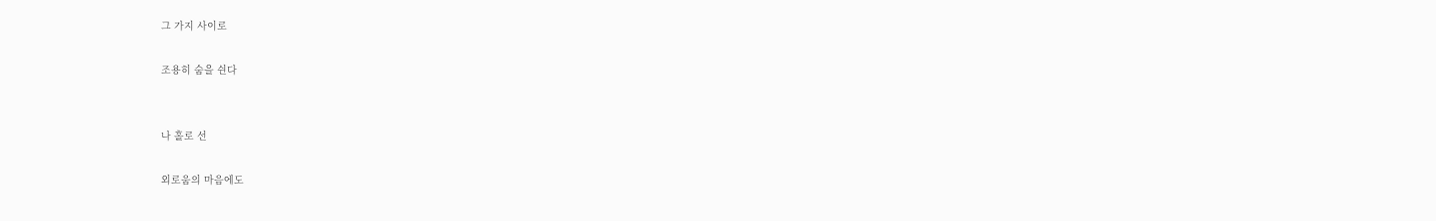그 가지 사이로

조용히 숨을 쉰다


나 홀로 선

외로움의 마음에도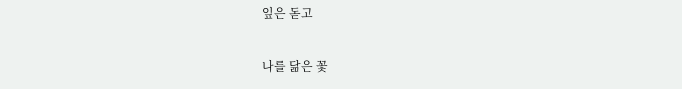잎은 돋고

나를 닮은 꽃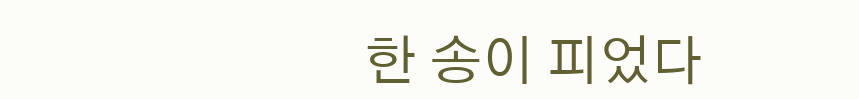한 송이 피었다